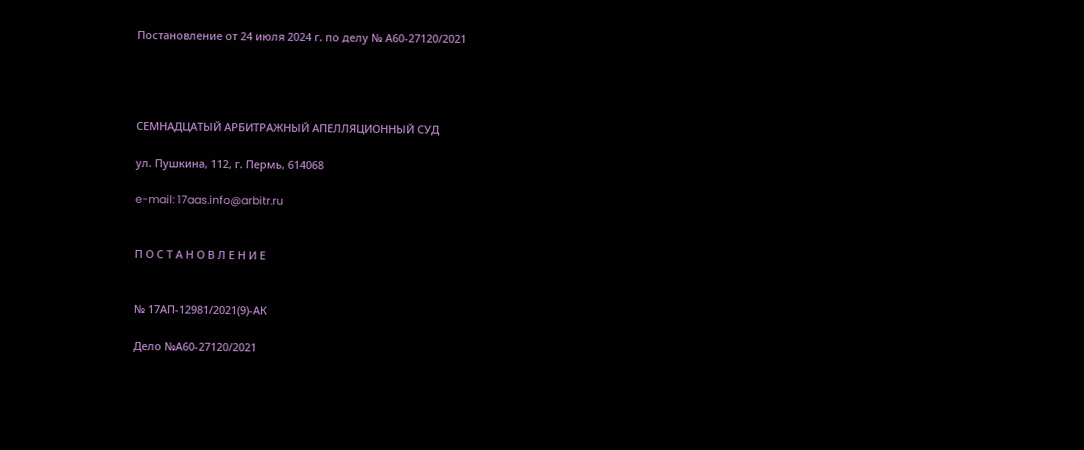Постановление от 24 июля 2024 г. по делу № А60-27120/2021




СЕМНАДЦАТЫЙ АРБИТРАЖНЫЙ АПЕЛЛЯЦИОННЫЙ СУД

ул. Пушкина, 112, г. Пермь, 614068

e-mail: 17aas.info@arbitr.ru


П О С Т А Н О В Л Е Н И Е


№ 17АП-12981/2021(9)-АК

Дело №А60-27120/2021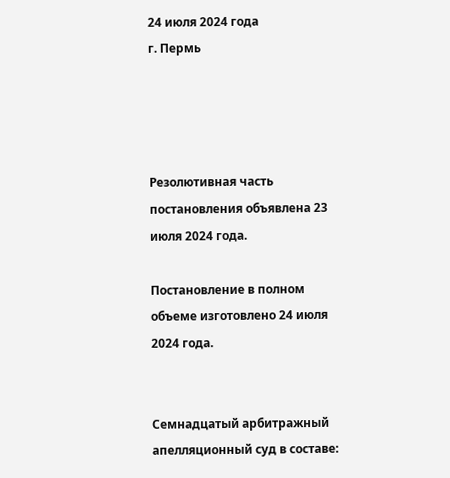24 июля 2024 года
г. Пермь




Резолютивная часть постановления объявлена 23 июля 2024 года.

Постановление в полном объеме изготовлено 24 июля 2024 года.


Семнадцатый арбитражный апелляционный суд в составе: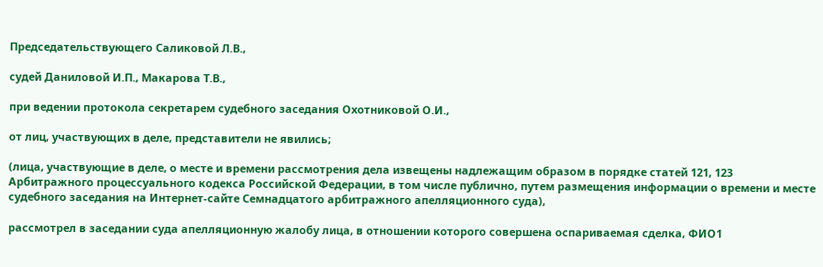Председательствующего Саликовой Л.В.,

судей Даниловой И.П., Макарова Т.В.,

при ведении протокола секретарем судебного заседания Охотниковой О.И.,

от лиц, участвующих в деле, представители не явились;

(лица, участвующие в деле, о месте и времени рассмотрения дела извещены надлежащим образом в порядке статей 121, 123 Арбитражного процессуального кодекса Российской Федерации, в том числе публично, путем размещения информации о времени и месте судебного заседания на Интернет-сайте Семнадцатого арбитражного апелляционного суда),

рассмотрел в заседании суда апелляционную жалобу лица, в отношении которого совершена оспариваемая сделка, ФИО1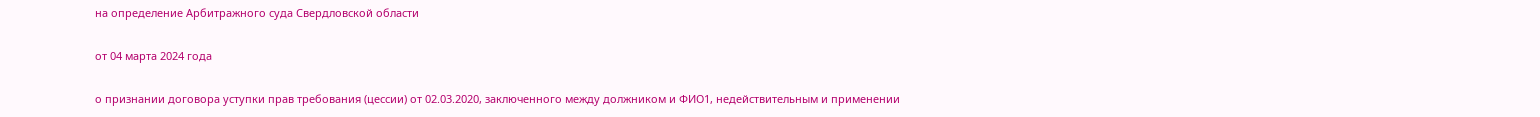на определение Арбитражного суда Свердловской области

от 04 марта 2024 года

о признании договора уступки прав требования (цессии) от 02.03.2020, заключенного между должником и ФИО1, недействительным и применении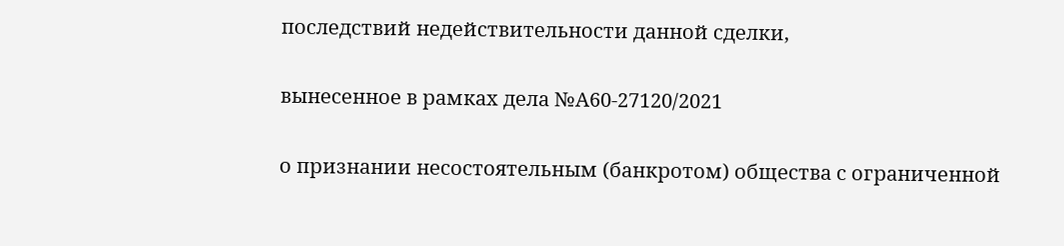последствий недействительности данной сделки,

вынесенное в рамках дела №А60-27120/2021

о признании несостоятельным (банкротом) общества с ограниченной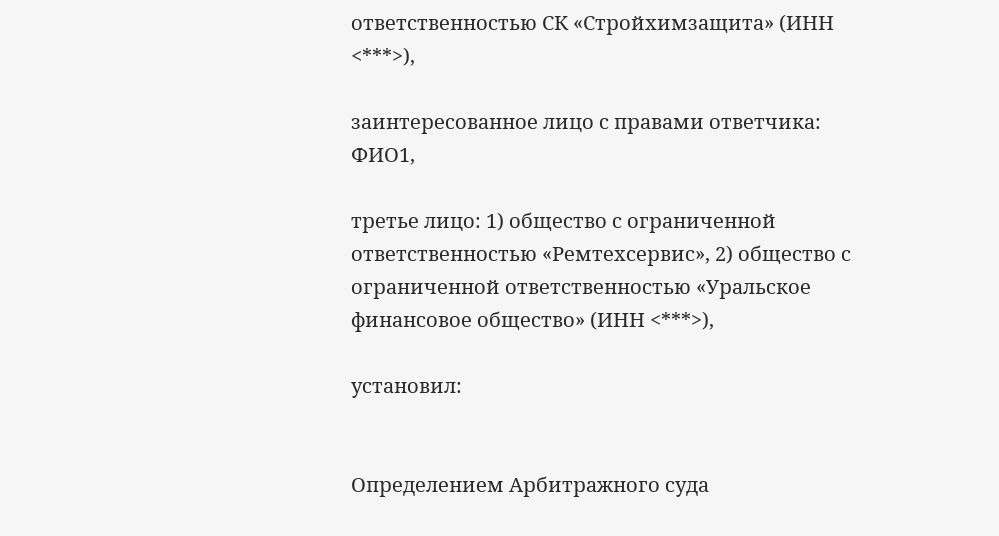ответственностью СК «Стройхимзащита» (ИНН <***>),

заинтересованное лицо с правами ответчика: ФИО1,

третье лицо: 1) общество с ограниченной ответственностью «Ремтехсервис», 2) общество с ограниченной ответственностью «Уральское финансовое общество» (ИНН <***>),

установил:


Определением Арбитражного суда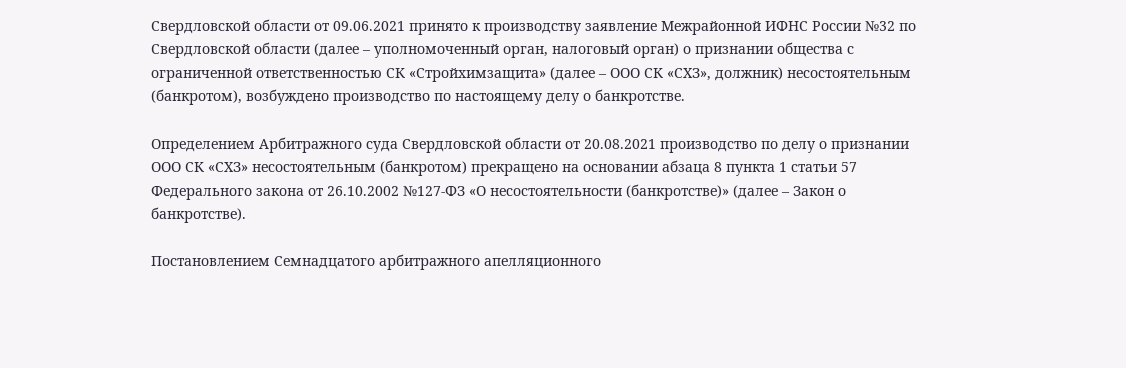Свердловской области от 09.06.2021 принято к производству заявление Межрайонной ИФНС России №32 по Свердловской области (далее – уполномоченный орган, налоговый орган) о признании общества с ограниченной ответственностью СК «Стройхимзащита» (далее – ООО СК «СХЗ», должник) несостоятельным (банкротом), возбуждено производство по настоящему делу о банкротстве.

Определением Арбитражного суда Свердловской области от 20.08.2021 производство по делу о признании ООО СК «СХЗ» несостоятельным (банкротом) прекращено на основании абзаца 8 пункта 1 статьи 57 Федерального закона от 26.10.2002 №127-ФЗ «О несостоятельности (банкротстве)» (далее – Закон о банкротстве).

Постановлением Семнадцатого арбитражного апелляционного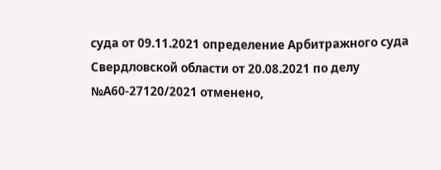суда от 09.11.2021 определение Арбитражного суда Свердловской области от 20.08.2021 по делу №А60-27120/2021 отменено,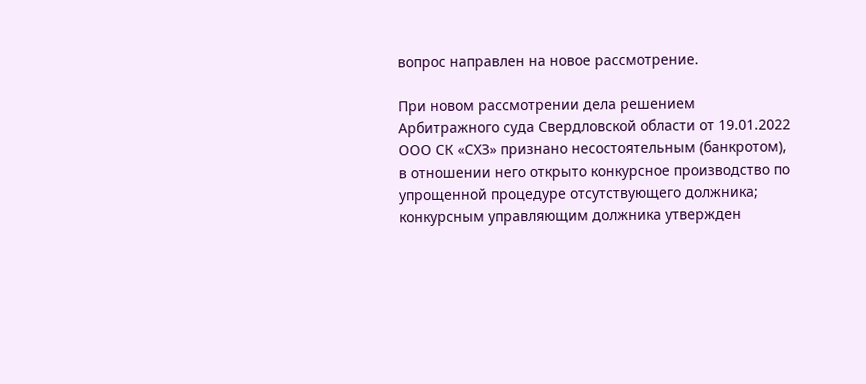вопрос направлен на новое рассмотрение.

При новом рассмотрении дела решением Арбитражного суда Свердловской области от 19.01.2022 ООО СК «СХЗ» признано несостоятельным (банкротом), в отношении него открыто конкурсное производство по упрощенной процедуре отсутствующего должника; конкурсным управляющим должника утвержден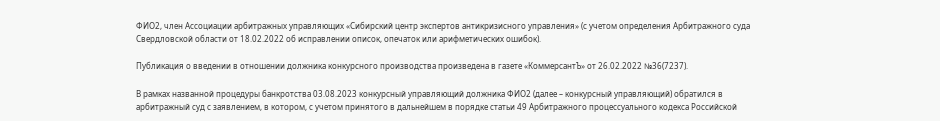ФИО2, член Ассоциации арбитражных управляющих «Сибирский центр экспертов антикризисного управления» (с учетом определения Арбитражного суда Свердловской области от 18.02.2022 об исправлении описок, опечаток или арифметических ошибок).

Публикация о введении в отношении должника конкурсного производства произведена в газете «КоммерсантЪ» от 26.02.2022 №36(7237).

В рамках названной процедуры банкротства 03.08.2023 конкурсный управляющий должника ФИО2 (далее – конкурсный управляющий) обратился в арбитражный суд с заявлением, в котором, с учетом принятого в дальнейшем в порядке статьи 49 Арбитражного процессуального кодекса Российской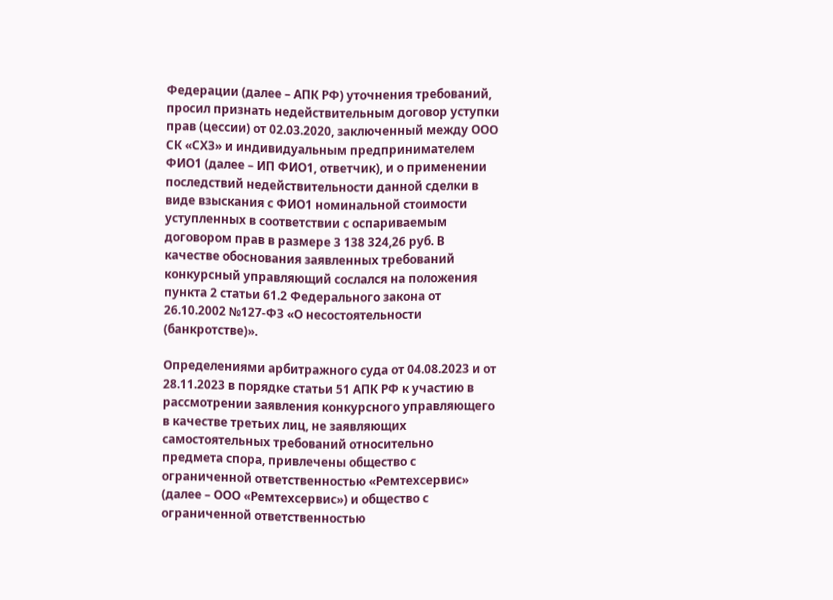Федерации (далее – АПК РФ) уточнения требований, просил признать недействительным договор уступки прав (цессии) от 02.03.2020, заключенный между ООО СК «СХЗ» и индивидуальным предпринимателем ФИО1 (далее – ИП ФИО1, ответчик), и о применении последствий недействительности данной сделки в виде взыскания с ФИО1 номинальной стоимости уступленных в соответствии с оспариваемым договором прав в размере 3 138 324,26 руб. В качестве обоснования заявленных требований конкурсный управляющий сослался на положения пункта 2 статьи 61.2 Федерального закона от 26.10.2002 №127-ФЗ «О несостоятельности (банкротстве)».

Определениями арбитражного суда от 04.08.2023 и от 28.11.2023 в порядке статьи 51 АПК РФ к участию в рассмотрении заявления конкурсного управляющего в качестве третьих лиц, не заявляющих самостоятельных требований относительно предмета спора, привлечены общество с ограниченной ответственностью «Ремтехсервис» (далее – ООО «Ремтехсервис») и общество с ограниченной ответственностью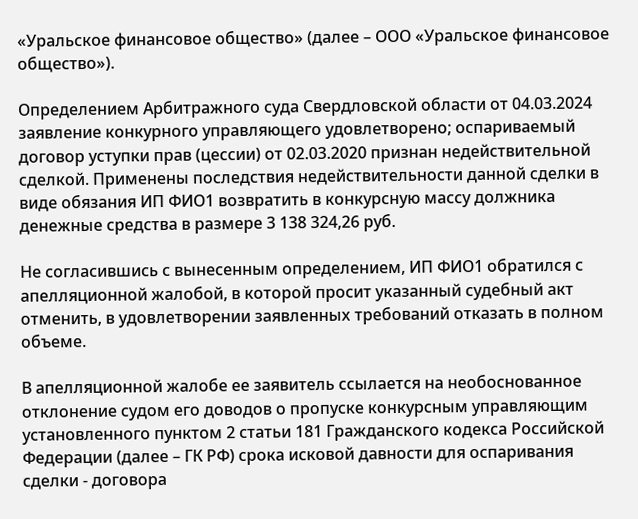«Уральское финансовое общество» (далее – ООО «Уральское финансовое общество»).

Определением Арбитражного суда Свердловской области от 04.03.2024 заявление конкурного управляющего удовлетворено; оспариваемый договор уступки прав (цессии) от 02.03.2020 признан недействительной сделкой. Применены последствия недействительности данной сделки в виде обязания ИП ФИО1 возвратить в конкурсную массу должника денежные средства в размере 3 138 324,26 руб.

Не согласившись с вынесенным определением, ИП ФИО1 обратился с апелляционной жалобой, в которой просит указанный судебный акт отменить, в удовлетворении заявленных требований отказать в полном объеме.

В апелляционной жалобе ее заявитель ссылается на необоснованное отклонение судом его доводов о пропуске конкурсным управляющим установленного пунктом 2 статьи 181 Гражданского кодекса Российской Федерации (далее – ГК РФ) срока исковой давности для оспаривания сделки - договора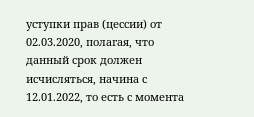уступки прав (цессии) от 02.03.2020, полагая, что данный срок должен исчисляться, начина с 12.01.2022, то есть с момента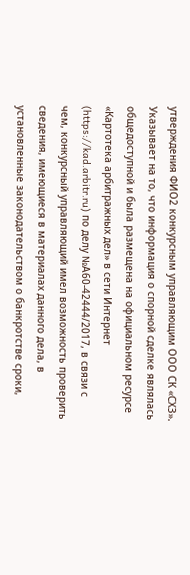утверждения ФИО2 конкурсным управляющим ООО СК «СХЗ». Указывает на то, что информация о спорной сделке являлась общедоступной и была размещена на официальном ресурсе «Картотека арбитражных дел» в сети Интернет (https://kad.arbitr.ru) по делу №А60-42444/2017, в связи с чем, конкурсный управляющий имел возможность проверить сведения, имеющиеся в материалах данного дела, в установленные законодательством о банкротстве сроки,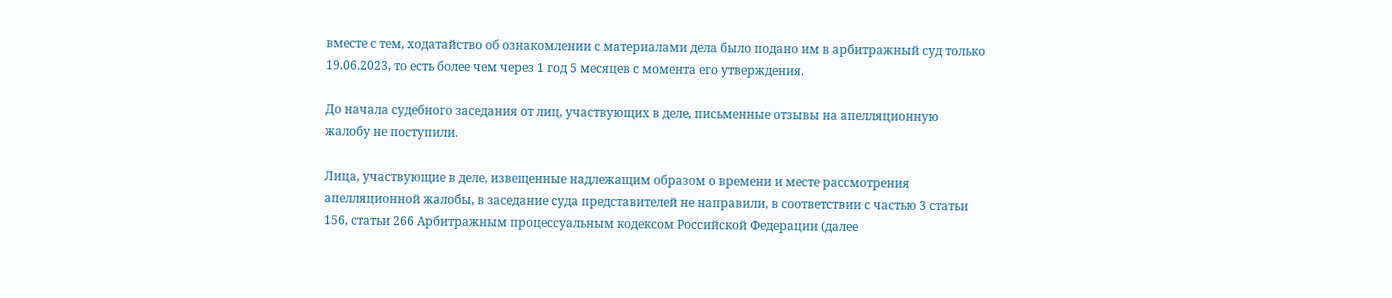вместе с тем, ходатайство об ознакомлении с материалами дела было подано им в арбитражный суд только 19.06.2023, то есть более чем через 1 год 5 месяцев с момента его утверждения.

До начала судебного заседания от лиц, участвующих в деле, письменные отзывы на апелляционную жалобу не поступили.

Лица, участвующие в деле, извещенные надлежащим образом о времени и месте рассмотрения апелляционной жалобы, в заседание суда представителей не направили, в соответствии с частью 3 статьи 156, статьи 266 Арбитражным процессуальным кодексом Российской Федерации (далее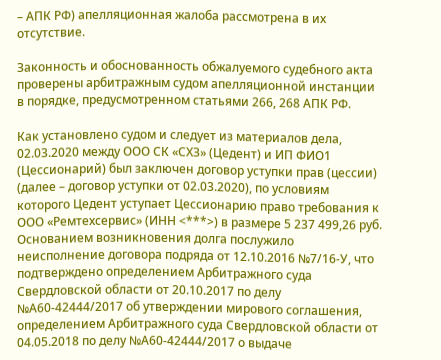– АПК РФ) апелляционная жалоба рассмотрена в их отсутствие.

Законность и обоснованность обжалуемого судебного акта проверены арбитражным судом апелляционной инстанции в порядке, предусмотренном статьями 266, 268 АПК РФ.

Как установлено судом и следует из материалов дела, 02.03.2020 между ООО СК «СХЗ» (Цедент) и ИП ФИО1 (Цессионарий) был заключен договор уступки прав (цессии) (далее – договор уступки от 02.03.2020), по условиям которого Цедент уступает Цессионарию право требования к ООО «Ремтехсервис» (ИНН <***>) в размере 5 237 499,26 руб. Основанием возникновения долга послужило неисполнение договора подряда от 12.10.2016 №7/16-У, что подтверждено определением Арбитражного суда Свердловской области от 20.10.2017 по делу №А60-42444/2017 об утверждении мирового соглашения, определением Арбитражного суда Свердловской области от 04.05.2018 по делу №А60-42444/2017 о выдаче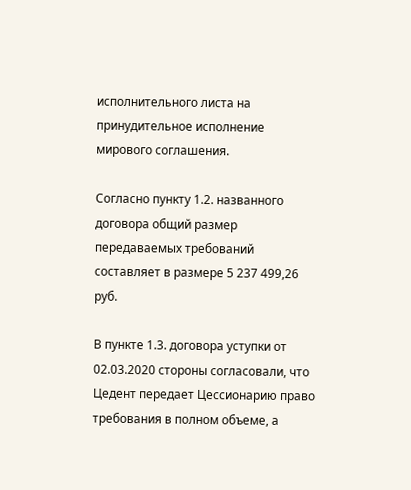исполнительного листа на принудительное исполнение мирового соглашения.

Согласно пункту 1.2. названного договора общий размер передаваемых требований составляет в размере 5 237 499,26 руб.

В пункте 1.3. договора уступки от 02.03.2020 стороны согласовали, что Цедент передает Цессионарию право требования в полном объеме, а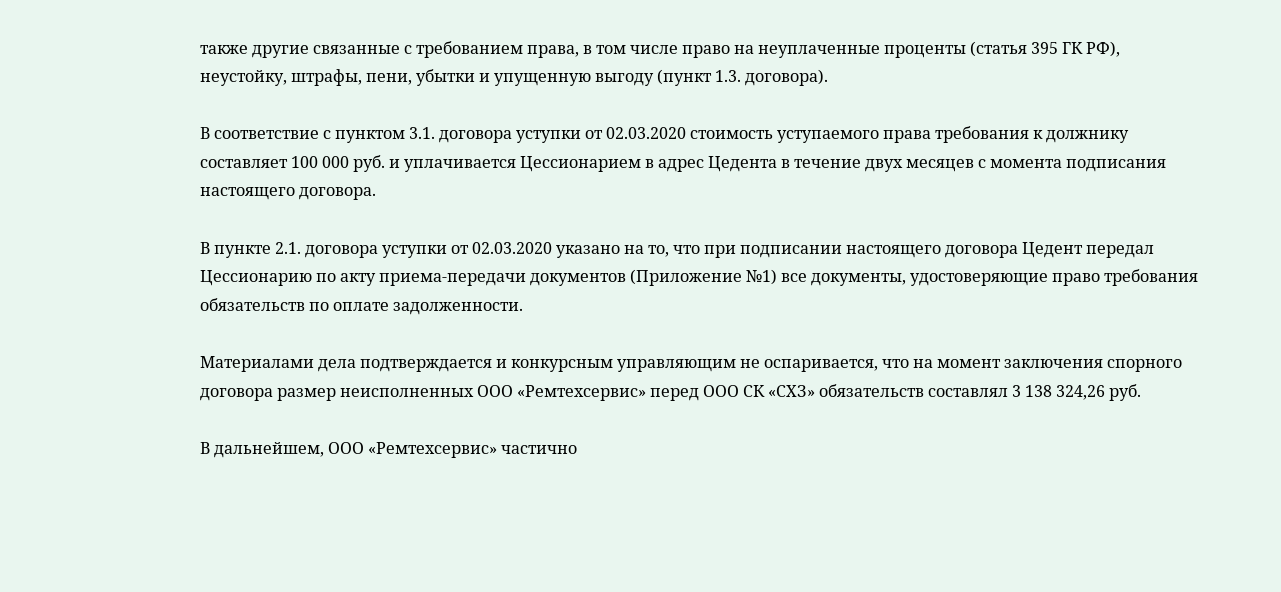также другие связанные с требованием права, в том числе право на неуплаченные проценты (статья 395 ГК РФ), неустойку, штрафы, пени, убытки и упущенную выгоду (пункт 1.3. договора).

В соответствие с пунктом 3.1. договора уступки от 02.03.2020 стоимость уступаемого права требования к должнику составляет 100 000 руб. и уплачивается Цессионарием в адрес Цедента в течение двух месяцев с момента подписания настоящего договора.

В пункте 2.1. договора уступки от 02.03.2020 указано на то, что при подписании настоящего договора Цедент передал Цессионарию по акту приема-передачи документов (Приложение №1) все документы, удостоверяющие право требования обязательств по оплате задолженности.

Материалами дела подтверждается и конкурсным управляющим не оспаривается, что на момент заключения спорного договора размер неисполненных ООО «Ремтехсервис» перед ООО СК «СХЗ» обязательств составлял 3 138 324,26 руб.

В дальнейшем, ООО «Ремтехсервис» частично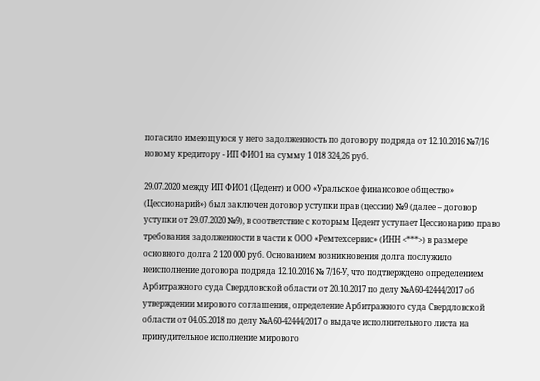погасило имеющуюся у него задолженность по договору подряда от 12.10.2016 №7/16 новому кредитору - ИП ФИО1 на сумму 1 018 324,26 руб.

29.07.2020 между ИП ФИО1 (Цедент) и ООО «Уральское финансовое общество» (Цессионарий») был заключен договор уступки прав (цессии) №9 (далее – договор уступки от 29.07.2020 №9), в соответствие с которым Цедент уступает Цессионарию право требования задолженности в части к ООО «Ремтехсервис» (ИНН <***>) в размере основного долга 2 120 000 руб. Основанием возникновения долга послужило неисполнение договора подряда 12.10.2016 № 7/16-У, что подтверждено определением Арбитражного суда Свердловской области от 20.10.2017 по делу №А60-42444/2017 об утверждении мирового соглашения, определение Арбитражного суда Свердловской области от 04.05.2018 по делу №А60-42444/2017 о выдаче исполнительного листа на принудительное исполнение мирового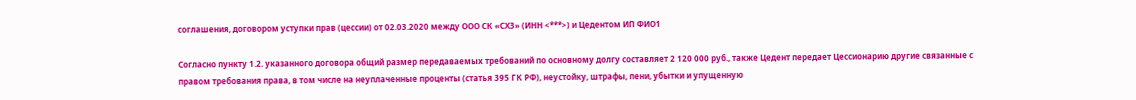соглашения, договором уступки прав (цессии) от 02.03.2020 между ООО СК «СХЗ» (ИНН <***>) и Цедентом ИП ФИО1

Согласно пункту 1.2. указанного договора общий размер передаваемых требований по основному долгу составляет 2 120 000 руб., также Цедент передает Цессионарию другие связанные с правом требования права, в том числе на неуплаченные проценты (статья 395 ГК РФ), неустойку, штрафы, пени, убытки и упущенную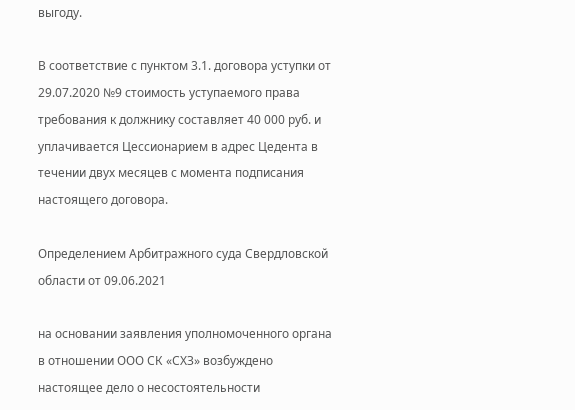выгоду.

В соответствие с пунктом 3.1. договора уступки от 29.07.2020 №9 стоимость уступаемого права требования к должнику составляет 40 000 руб. и уплачивается Цессионарием в адрес Цедента в течении двух месяцев с момента подписания настоящего договора.

Определением Арбитражного суда Свердловской области от 09.06.2021

на основании заявления уполномоченного органа в отношении ООО СК «СХЗ» возбуждено настоящее дело о несостоятельности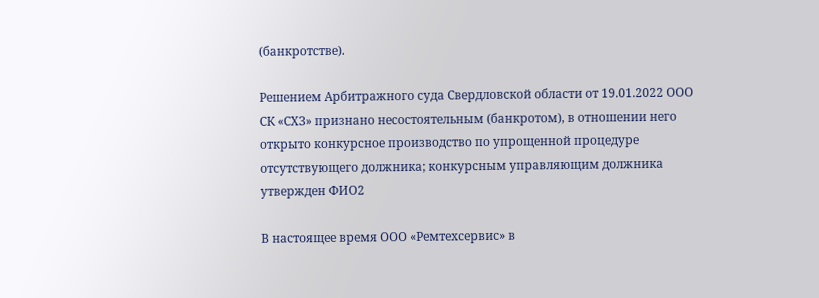(банкротстве).

Решением Арбитражного суда Свердловской области от 19.01.2022 ООО СК «СХЗ» признано несостоятельным (банкротом), в отношении него открыто конкурсное производство по упрощенной процедуре отсутствующего должника; конкурсным управляющим должника утвержден ФИО2

В настоящее время ООО «Ремтехсервис» в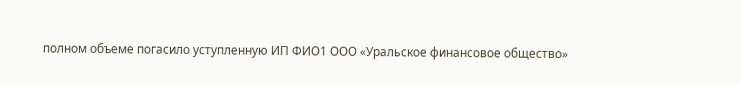полном объеме погасило уступленную ИП ФИО1 ООО «Уральское финансовое общество»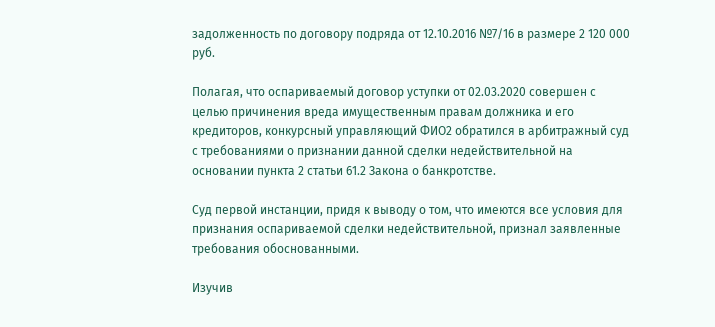задолженность по договору подряда от 12.10.2016 №7/16 в размере 2 120 000 руб.

Полагая, что оспариваемый договор уступки от 02.03.2020 совершен с целью причинения вреда имущественным правам должника и его кредиторов, конкурсный управляющий ФИО2 обратился в арбитражный суд с требованиями о признании данной сделки недействительной на основании пункта 2 статьи 61.2 Закона о банкротстве.

Суд первой инстанции, придя к выводу о том, что имеются все условия для признания оспариваемой сделки недействительной, признал заявленные требования обоснованными.

Изучив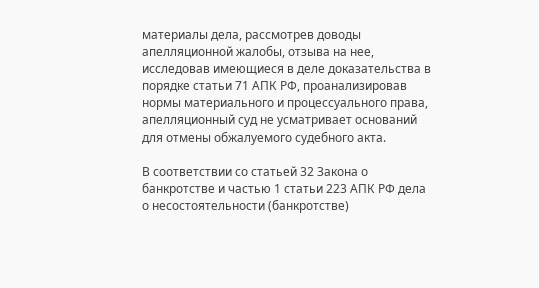материалы дела, рассмотрев доводы апелляционной жалобы, отзыва на нее, исследовав имеющиеся в деле доказательства в порядке статьи 71 АПК РФ, проанализировав нормы материального и процессуального права, апелляционный суд не усматривает оснований для отмены обжалуемого судебного акта.

В соответствии со статьей 32 Закона о банкротстве и частью 1 статьи 223 АПК РФ дела о несостоятельности (банкротстве)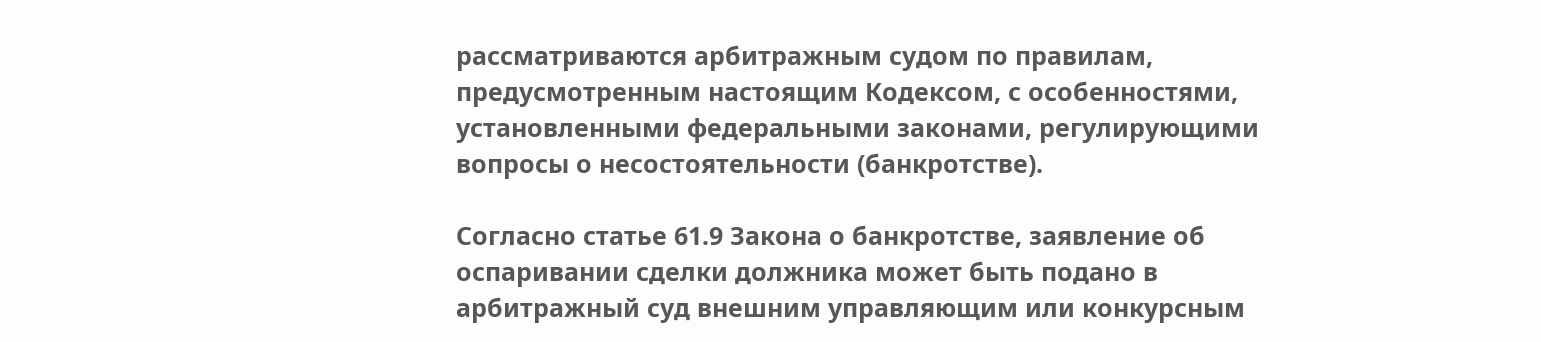рассматриваются арбитражным судом по правилам, предусмотренным настоящим Кодексом, с особенностями, установленными федеральными законами, регулирующими вопросы о несостоятельности (банкротстве).

Согласно статье 61.9 Закона о банкротстве, заявление об оспаривании сделки должника может быть подано в арбитражный суд внешним управляющим или конкурсным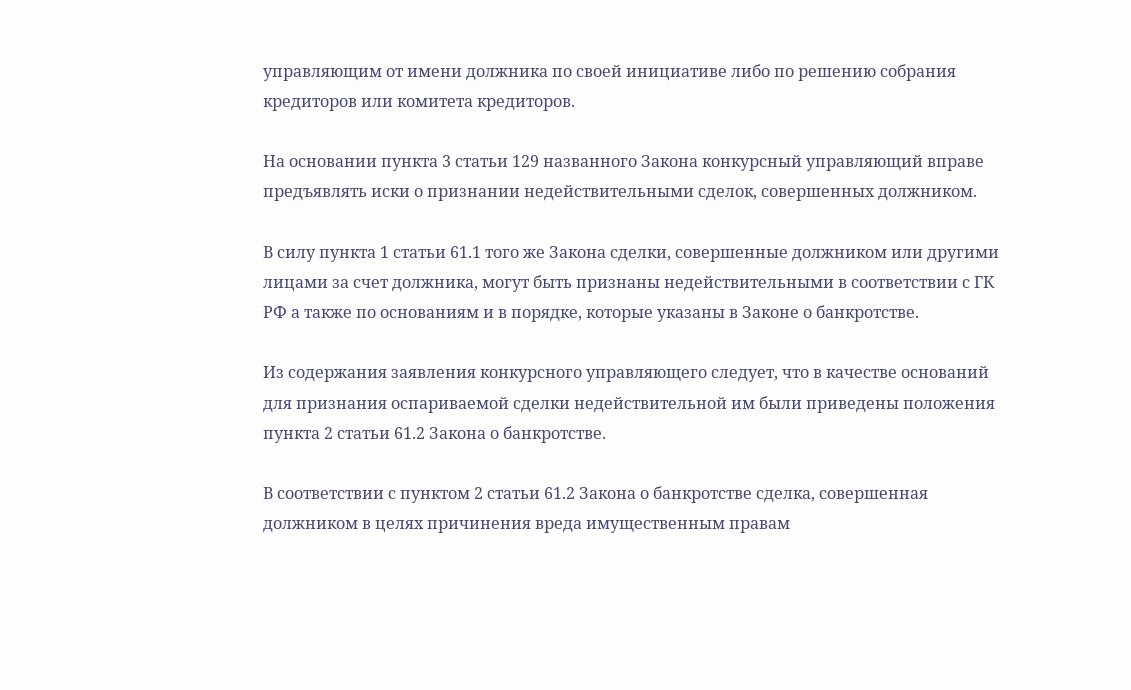управляющим от имени должника по своей инициативе либо по решению собрания кредиторов или комитета кредиторов.

На основании пункта 3 статьи 129 названного Закона конкурсный управляющий вправе предъявлять иски о признании недействительными сделок, совершенных должником.

В силу пункта 1 статьи 61.1 того же Закона сделки, совершенные должником или другими лицами за счет должника, могут быть признаны недействительными в соответствии с ГК РФ а также по основаниям и в порядке, которые указаны в Законе о банкротстве.

Из содержания заявления конкурсного управляющего следует, что в качестве оснований для признания оспариваемой сделки недействительной им были приведены положения пункта 2 статьи 61.2 Закона о банкротстве.

В соответствии с пунктом 2 статьи 61.2 Закона о банкротстве сделка, совершенная должником в целях причинения вреда имущественным правам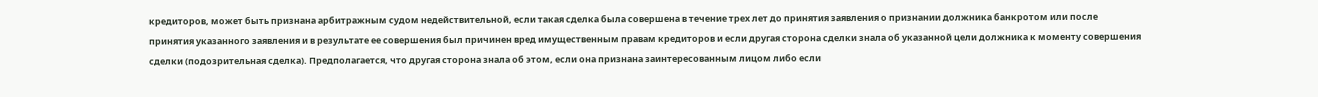кредиторов, может быть признана арбитражным судом недействительной, если такая сделка была совершена в течение трех лет до принятия заявления о признании должника банкротом или после принятия указанного заявления и в результате ее совершения был причинен вред имущественным правам кредиторов и если другая сторона сделки знала об указанной цели должника к моменту совершения сделки (подозрительная сделка). Предполагается, что другая сторона знала об этом, если она признана заинтересованным лицом либо если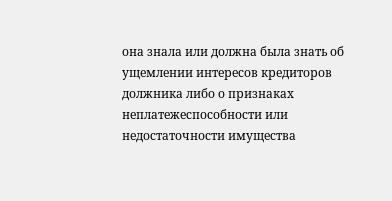она знала или должна была знать об ущемлении интересов кредиторов должника либо о признаках неплатежеспособности или недостаточности имущества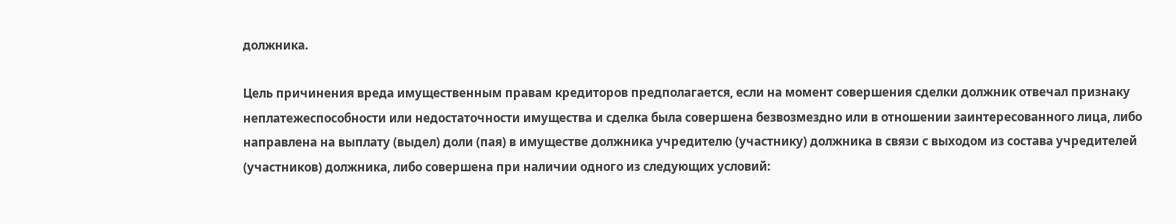должника.

Цель причинения вреда имущественным правам кредиторов предполагается, если на момент совершения сделки должник отвечал признаку неплатежеспособности или недостаточности имущества и сделка была совершена безвозмездно или в отношении заинтересованного лица, либо направлена на выплату (выдел) доли (пая) в имуществе должника учредителю (участнику) должника в связи с выходом из состава учредителей (участников) должника, либо совершена при наличии одного из следующих условий: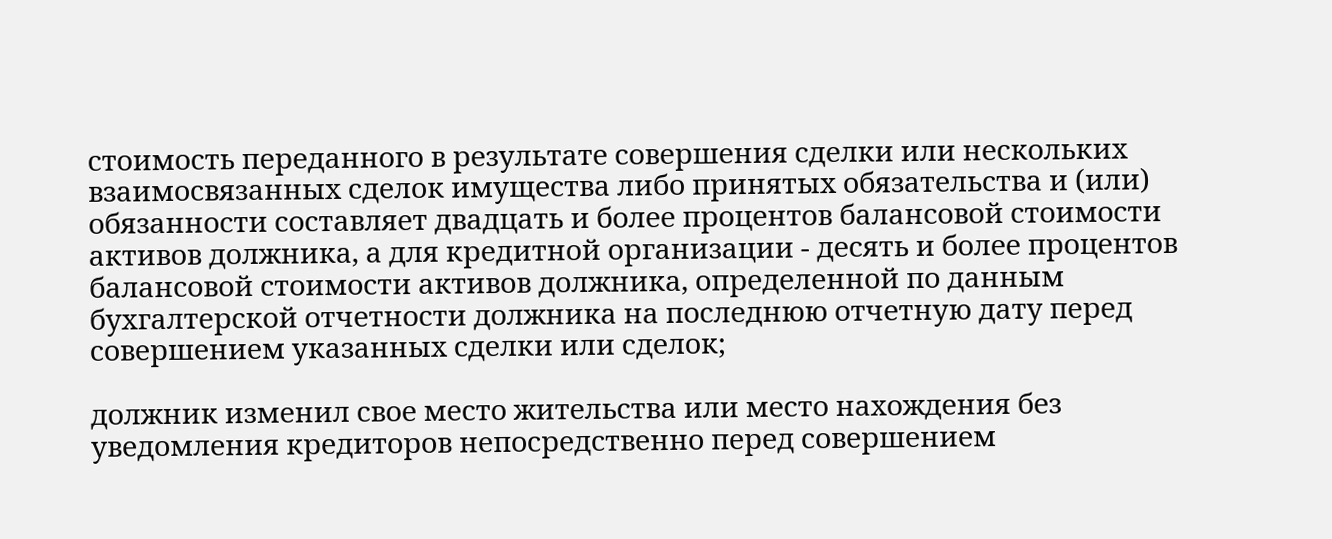стоимость переданного в результате совершения сделки или нескольких взаимосвязанных сделок имущества либо принятых обязательства и (или) обязанности составляет двадцать и более процентов балансовой стоимости активов должника, а для кредитной организации - десять и более процентов балансовой стоимости активов должника, определенной по данным бухгалтерской отчетности должника на последнюю отчетную дату перед совершением указанных сделки или сделок;

должник изменил свое место жительства или место нахождения без уведомления кредиторов непосредственно перед совершением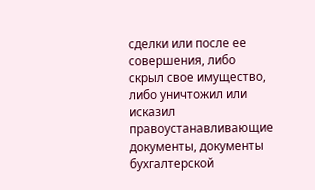сделки или после ее совершения, либо скрыл свое имущество, либо уничтожил или исказил правоустанавливающие документы, документы бухгалтерской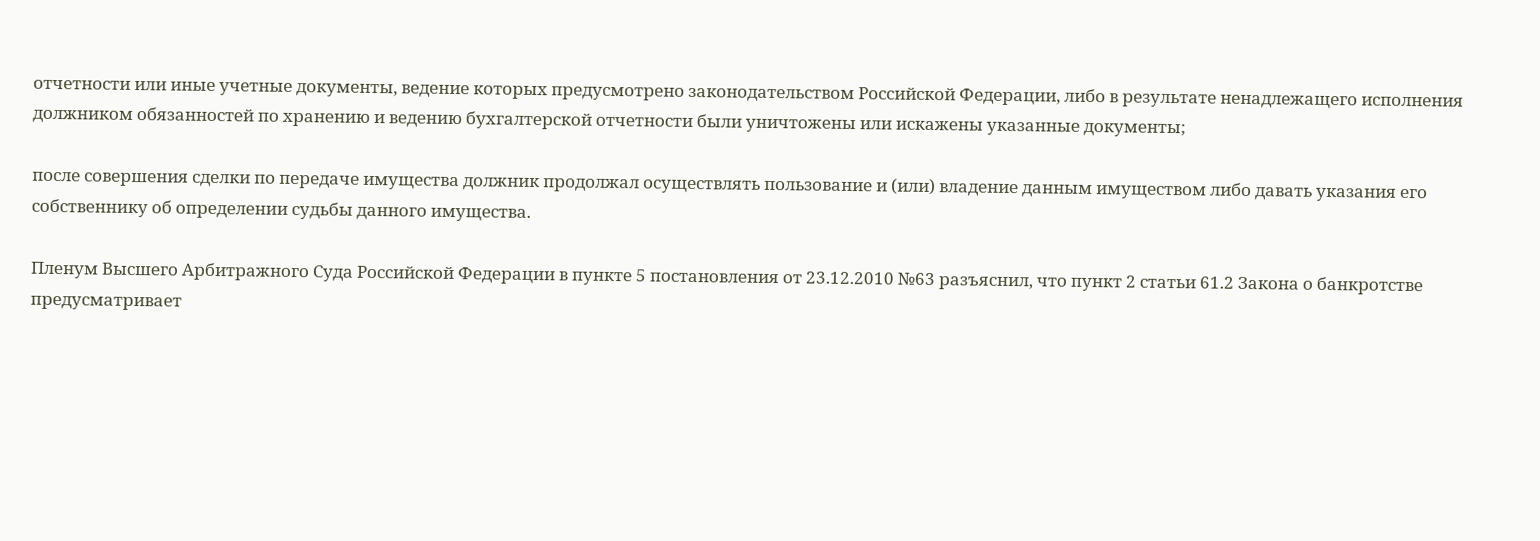отчетности или иные учетные документы, ведение которых предусмотрено законодательством Российской Федерации, либо в результате ненадлежащего исполнения должником обязанностей по хранению и ведению бухгалтерской отчетности были уничтожены или искажены указанные документы;

после совершения сделки по передаче имущества должник продолжал осуществлять пользование и (или) владение данным имуществом либо давать указания его собственнику об определении судьбы данного имущества.

Пленум Высшего Арбитражного Суда Российской Федерации в пункте 5 постановления от 23.12.2010 №63 разъяснил, что пункт 2 статьи 61.2 Закона о банкротстве предусматривает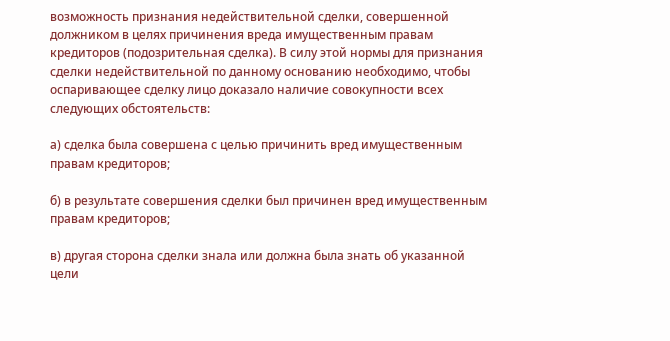возможность признания недействительной сделки, совершенной должником в целях причинения вреда имущественным правам кредиторов (подозрительная сделка). В силу этой нормы для признания сделки недействительной по данному основанию необходимо, чтобы оспаривающее сделку лицо доказало наличие совокупности всех следующих обстоятельств:

а) сделка была совершена с целью причинить вред имущественным правам кредиторов;

б) в результате совершения сделки был причинен вред имущественным правам кредиторов;

в) другая сторона сделки знала или должна была знать об указанной цели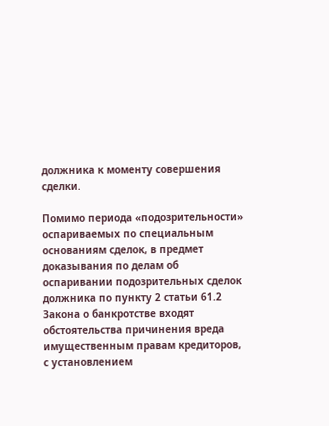должника к моменту совершения сделки.

Помимо периода «подозрительности» оспариваемых по специальным основаниям сделок, в предмет доказывания по делам об оспаривании подозрительных сделок должника по пункту 2 статьи 61.2 Закона о банкротстве входят обстоятельства причинения вреда имущественным правам кредиторов, с установлением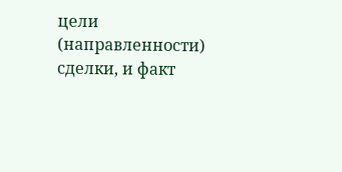цели (направленности) сделки, и факт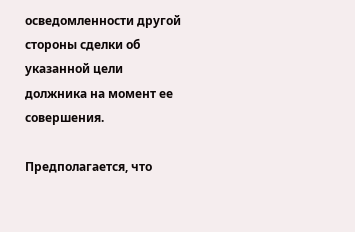осведомленности другой стороны сделки об указанной цели должника на момент ее совершения.

Предполагается, что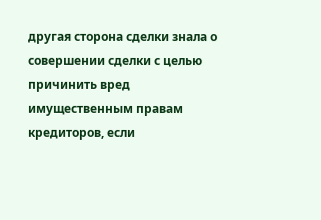другая сторона сделки знала о совершении сделки с целью причинить вред имущественным правам кредиторов, если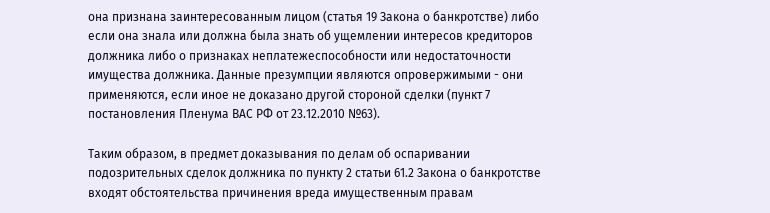она признана заинтересованным лицом (статья 19 Закона о банкротстве) либо если она знала или должна была знать об ущемлении интересов кредиторов должника либо о признаках неплатежеспособности или недостаточности имущества должника. Данные презумпции являются опровержимыми - они применяются, если иное не доказано другой стороной сделки (пункт 7 постановления Пленума ВАС РФ от 23.12.2010 №63).

Таким образом, в предмет доказывания по делам об оспаривании подозрительных сделок должника по пункту 2 статьи 61.2 Закона о банкротстве входят обстоятельства причинения вреда имущественным правам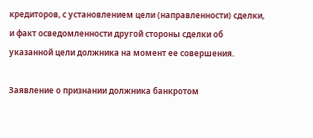кредиторов, с установлением цели (направленности) сделки, и факт осведомленности другой стороны сделки об указанной цели должника на момент ее совершения.

Заявление о признании должника банкротом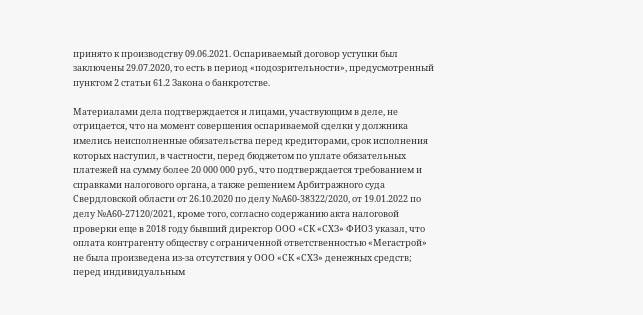принято к производству 09.06.2021. Оспариваемый договор уступки был заключены 29.07.2020, то есть в период «подозрительности», предусмотренный пунктом 2 статьи 61.2 Закона о банкротстве.

Материалами дела подтверждается и лицами, участвующим в деле, не отрицается, что на момент совершения оспариваемой сделки у должника имелись неисполненные обязательства перед кредиторами, срок исполнения которых наступил, в частности, перед бюджетом по уплате обязательных платежей на сумму более 20 000 000 руб., что подтверждается требованием и справками налогового органа, а также решением Арбитражного суда Свердловской области от 26.10.2020 по делу №А60-38322/2020, от 19.01.2022 по делу №А60-27120/2021, кроме того, согласно содержанию акта налоговой проверки еще в 2018 году бывший директор ООО «СК «СХЗ» ФИО3 указал, что оплата контрагенту обществу с ограниченной ответственностью «Мегастрой» не была произведена из-за отсутствия у ООО «СК «СХЗ» денежных средств; перед индивидуальным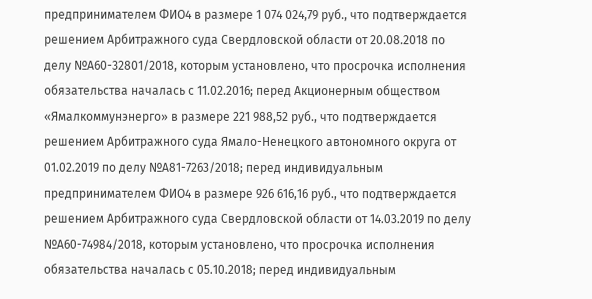предпринимателем ФИО4 в размере 1 074 024,79 руб., что подтверждается решением Арбитражного суда Свердловской области от 20.08.2018 по делу №А60-32801/2018, которым установлено, что просрочка исполнения обязательства началась с 11.02.2016; перед Акционерным обществом «Ямалкоммунэнерго» в размере 221 988,52 руб., что подтверждается решением Арбитражного суда Ямало-Ненецкого автономного округа от 01.02.2019 по делу №А81-7263/2018; перед индивидуальным предпринимателем ФИО4 в размере 926 616,16 руб., что подтверждается решением Арбитражного суда Свердловской области от 14.03.2019 по делу №А60-74984/2018, которым установлено, что просрочка исполнения обязательства началась с 05.10.2018; перед индивидуальным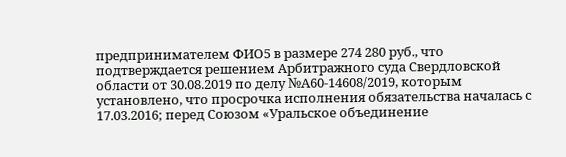предпринимателем ФИО5 в размере 274 280 руб., что подтверждается решением Арбитражного суда Свердловской области от 30.08.2019 по делу №А60-14608/2019, которым установлено, что просрочка исполнения обязательства началась с 17.03.2016; перед Союзом «Уральское объединение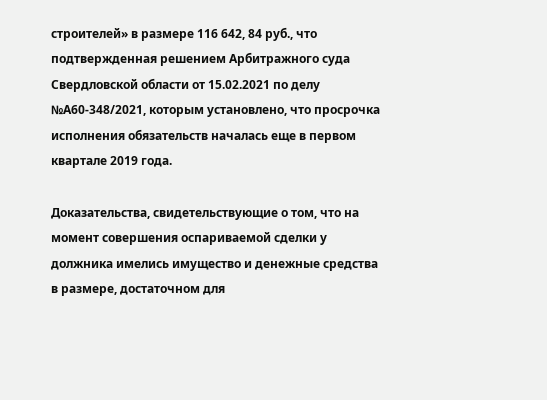строителей» в размере 116 642, 84 руб., что подтвержденная решением Арбитражного суда Свердловской области от 15.02.2021 по делу №А60-348/2021, которым установлено, что просрочка исполнения обязательств началась еще в первом квартале 2019 года.

Доказательства, свидетельствующие о том, что на момент совершения оспариваемой сделки у должника имелись имущество и денежные средства в размере, достаточном для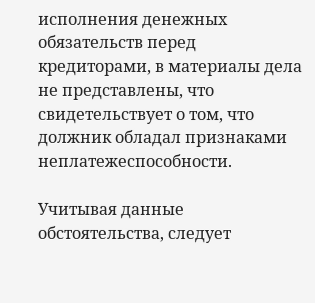исполнения денежных обязательств перед кредиторами, в материалы дела не представлены, что свидетельствует о том, что должник обладал признаками неплатежеспособности.

Учитывая данные обстоятельства, следует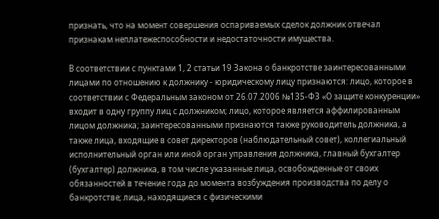признать, что на момент совершения оспариваемых сделок должник отвечал признакам неплатежеспособности и недостаточности имущества.

В соответствии с пунктами 1, 2 статьи 19 Закона о банкротстве заинтересованными лицами по отношению к должнику - юридическому лицу признаются: лицо, которое в соответствии с Федеральным законом от 26.07.2006 №135-ФЗ «О защите конкуренции» входит в одну группу лиц с должником; лицо, которое является аффилированным лицом должника; заинтересованными признаются также руководитель должника, а также лица, входящие в совет директоров (наблюдательный совет), коллегиальный исполнительный орган или иной орган управления должника, главный бухгалтер (бухгалтер) должника, в том числе указанные лица, освобожденные от своих обязанностей в течение года до момента возбуждения производства по делу о банкротстве; лица, находящиеся с физическими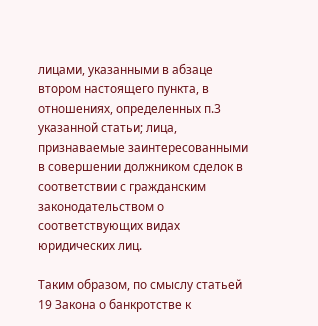лицами, указанными в абзаце втором настоящего пункта, в отношениях, определенных п.3 указанной статьи; лица, признаваемые заинтересованными в совершении должником сделок в соответствии с гражданским законодательством о соответствующих видах юридических лиц.

Таким образом, по смыслу статьей 19 Закона о банкротстве к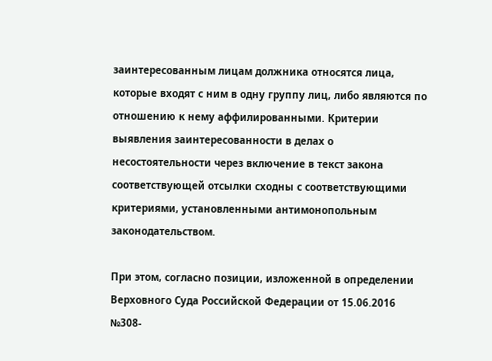заинтересованным лицам должника относятся лица, которые входят с ним в одну группу лиц, либо являются по отношению к нему аффилированными. Критерии выявления заинтересованности в делах о несостоятельности через включение в текст закона соответствующей отсылки сходны с соответствующими критериями, установленными антимонопольным законодательством.

При этом, согласно позиции, изложенной в определении Верховного Суда Российской Федерации от 15.06.2016 №308-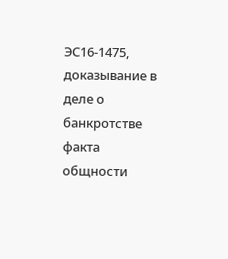ЭС16-1475, доказывание в деле о банкротстве факта общности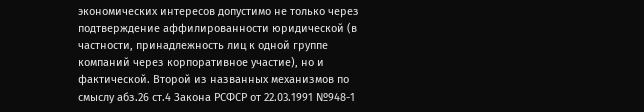экономических интересов допустимо не только через подтверждение аффилированности юридической (в частности, принадлежность лиц к одной группе компаний через корпоративное участие), но и фактической. Второй из названных механизмов по смыслу абз.26 ст.4 Закона РСФСР от 22.03.1991 №948-1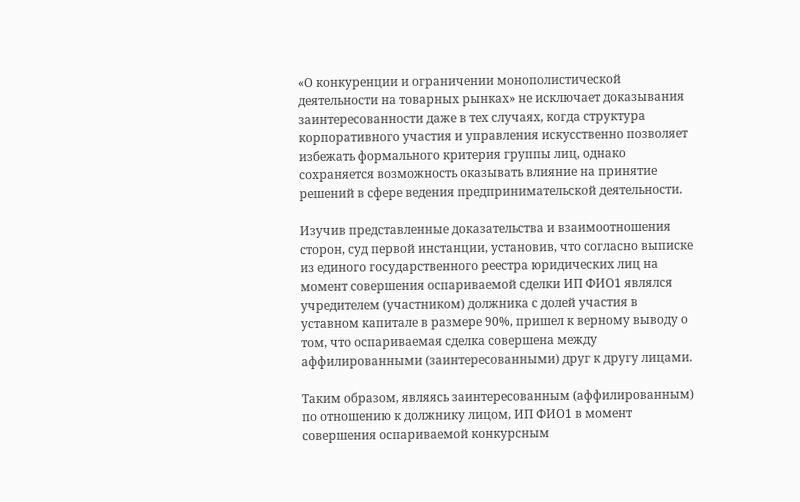«О конкуренции и ограничении монополистической деятельности на товарных рынках» не исключает доказывания заинтересованности даже в тех случаях, когда структура корпоративного участия и управления искусственно позволяет избежать формального критерия группы лиц, однако сохраняется возможность оказывать влияние на принятие решений в сфере ведения предпринимательской деятельности.

Изучив представленные доказательства и взаимоотношения сторон, суд первой инстанции, установив, что согласно выписке из единого государственного реестра юридических лиц на момент совершения оспариваемой сделки ИП ФИО1 являлся учредителем (участником) должника с долей участия в уставном капитале в размере 90%, пришел к верному выводу о том, что оспариваемая сделка совершена между аффилированными (заинтересованными) друг к другу лицами.

Таким образом, являясь заинтересованным (аффилированным) по отношению к должнику лицом, ИП ФИО1 в момент совершения оспариваемой конкурсным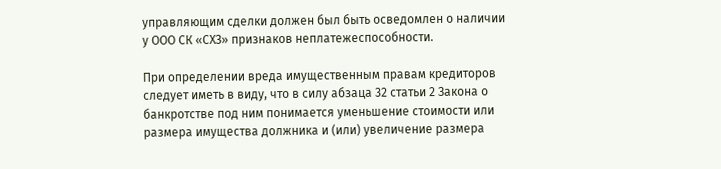управляющим сделки должен был быть осведомлен о наличии у ООО СК «СХЗ» признаков неплатежеспособности.

При определении вреда имущественным правам кредиторов следует иметь в виду, что в силу абзаца 32 статьи 2 Закона о банкротстве под ним понимается уменьшение стоимости или размера имущества должника и (или) увеличение размера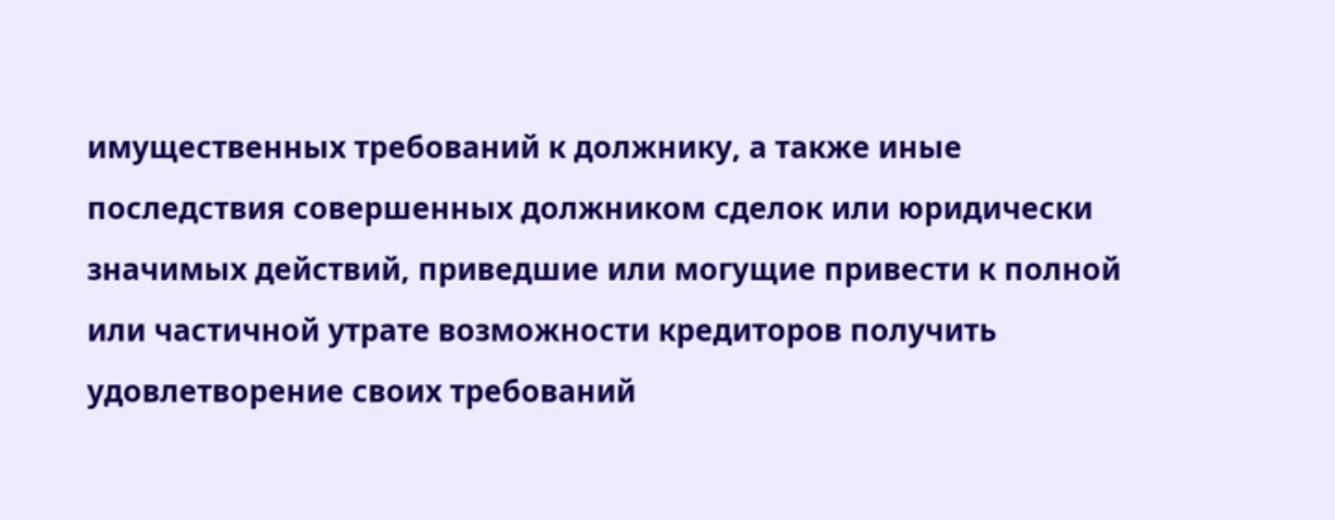имущественных требований к должнику, а также иные последствия совершенных должником сделок или юридически значимых действий, приведшие или могущие привести к полной или частичной утрате возможности кредиторов получить удовлетворение своих требований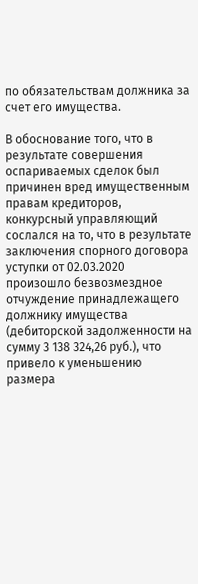по обязательствам должника за счет его имущества.

В обоснование того, что в результате совершения оспариваемых сделок был причинен вред имущественным правам кредиторов, конкурсный управляющий сослался на то, что в результате заключения спорного договора уступки от 02.03.2020 произошло безвозмездное отчуждение принадлежащего должнику имущества (дебиторской задолженности на сумму 3 138 324,26 руб.), что привело к уменьшению размера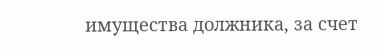имущества должника, за счет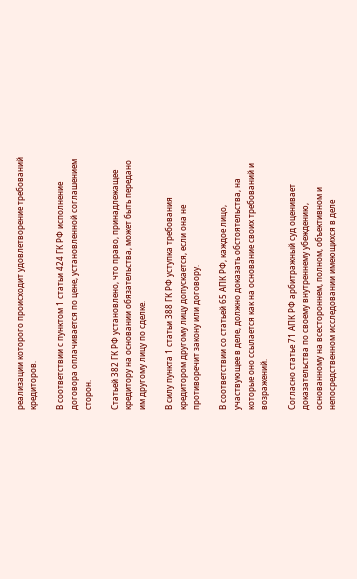реализации которого происходит удовлетворение требований кредиторов.

В соответствии с пунктом 1 статьи 424 ГК РФ исполнение договора оплачивается по цене, установленной соглашением сторон.

Статьей 382 ГК РФ установлено, что право, принадлежащее кредитору на основании обязательства, может быть передано им другому лицу по сделке.

В силу пункта 1 статьи 388 ГК РФ уступка требования кредитором другому лицу допускается, если она не противоречит закону или договору.

В соответствии со статьей 65 АПК РФ, каждое лицо, участвующее в деле, должно доказать обстоятельства, на которые оно ссылается как на основание своих требований и возражений.

Согласно статье 71 АПК РФ арбитражный суд оценивает доказательства по своему внутреннему убеждению, основанному на всестороннем, полном, объективном и непосредственном исследовании имеющихся в деле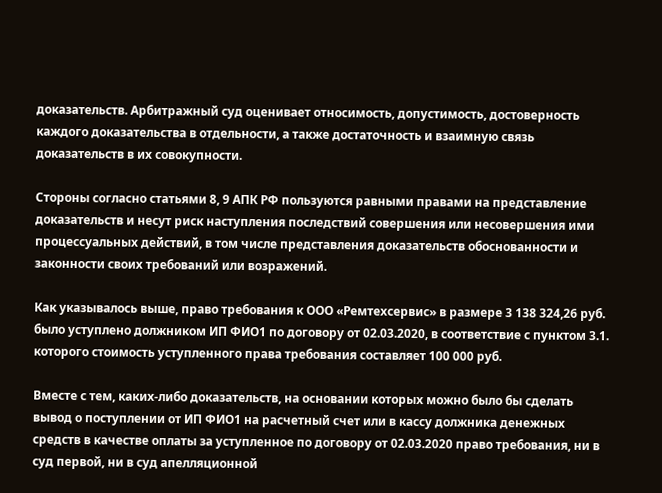доказательств. Арбитражный суд оценивает относимость, допустимость, достоверность каждого доказательства в отдельности, а также достаточность и взаимную связь доказательств в их совокупности.

Стороны согласно статьями 8, 9 АПК РФ пользуются равными правами на представление доказательств и несут риск наступления последствий совершения или несовершения ими процессуальных действий, в том числе представления доказательств обоснованности и законности своих требований или возражений.

Как указывалось выше, право требования к ООО «Ремтехсервис» в размере 3 138 324,26 руб. было уступлено должником ИП ФИО1 по договору от 02.03.2020, в соответствие с пунктом 3.1. которого стоимость уступленного права требования составляет 100 000 руб.

Вместе с тем, каких-либо доказательств, на основании которых можно было бы сделать вывод о поступлении от ИП ФИО1 на расчетный счет или в кассу должника денежных средств в качестве оплаты за уступленное по договору от 02.03.2020 право требования, ни в суд первой, ни в суд апелляционной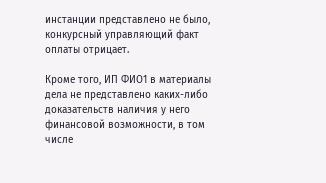инстанции представлено не было, конкурсный управляющий факт оплаты отрицает.

Кроме того, ИП ФИО1 в материалы дела не представлено каких-либо доказательств наличия у него финансовой возможности, в том числе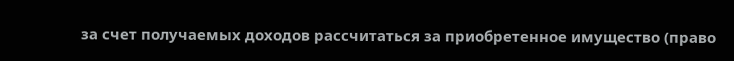за счет получаемых доходов рассчитаться за приобретенное имущество (право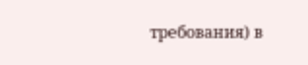требования) в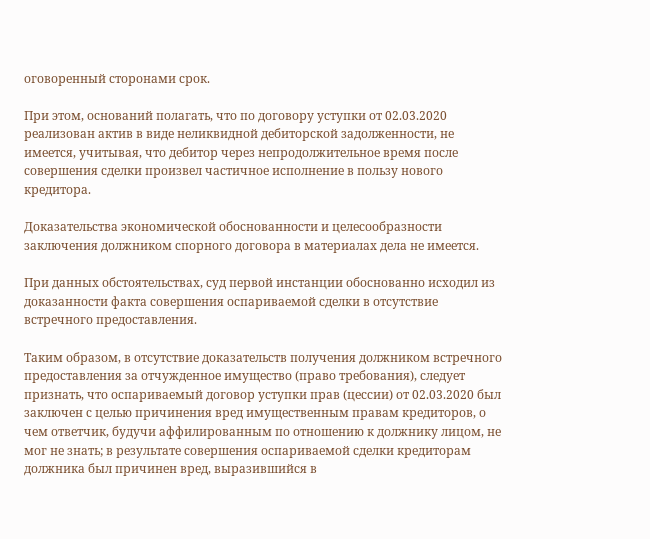оговоренный сторонами срок.

При этом, оснований полагать, что по договору уступки от 02.03.2020 реализован актив в виде неликвидной дебиторской задолженности, не имеется, учитывая, что дебитор через непродолжительное время после совершения сделки произвел частичное исполнение в пользу нового кредитора.

Доказательства экономической обоснованности и целесообразности заключения должником спорного договора в материалах дела не имеется.

При данных обстоятельствах, суд первой инстанции обоснованно исходил из доказанности факта совершения оспариваемой сделки в отсутствие встречного предоставления.

Таким образом, в отсутствие доказательств получения должником встречного предоставления за отчужденное имущество (право требования), следует признать, что оспариваемый договор уступки прав (цессии) от 02.03.2020 был заключен с целью причинения вред имущественным правам кредиторов, о чем ответчик, будучи аффилированным по отношению к должнику лицом, не мог не знать; в результате совершения оспариваемой сделки кредиторам должника был причинен вред, выразившийся в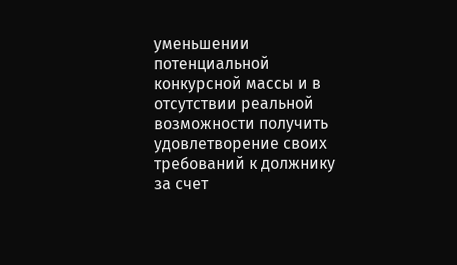уменьшении потенциальной конкурсной массы и в отсутствии реальной возможности получить удовлетворение своих требований к должнику за счет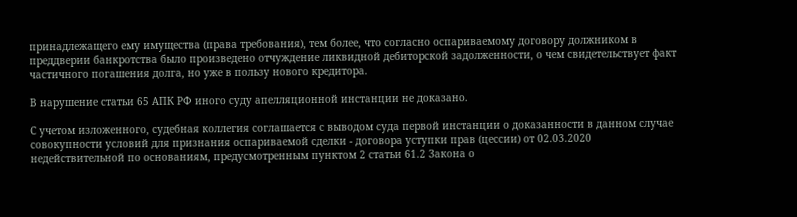принадлежащего ему имущества (права требования), тем более, что согласно оспариваемому договору должником в преддверии банкротства было произведено отчуждение ликвидной дебиторской задолженности, о чем свидетельствует факт частичного погашения долга, но уже в пользу нового кредитора.

В нарушение статьи 65 АПК РФ иного суду апелляционной инстанции не доказано.

С учетом изложенного, судебная коллегия соглашается с выводом суда первой инстанции о доказанности в данном случае совокупности условий для признания оспариваемой сделки - договора уступки прав (цессии) от 02.03.2020 недействительной по основаниям, предусмотренным пунктом 2 статьи 61.2 Закона о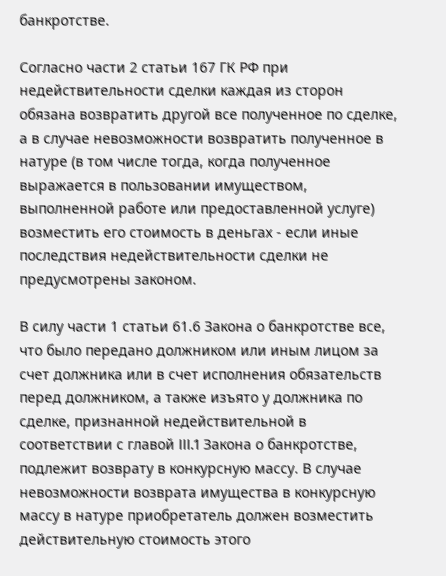банкротстве.

Согласно части 2 статьи 167 ГК РФ при недействительности сделки каждая из сторон обязана возвратить другой все полученное по сделке, а в случае невозможности возвратить полученное в натуре (в том числе тогда, когда полученное выражается в пользовании имуществом, выполненной работе или предоставленной услуге) возместить его стоимость в деньгах - если иные последствия недействительности сделки не предусмотрены законом.

В силу части 1 статьи 61.6 Закона о банкротстве все, что было передано должником или иным лицом за счет должника или в счет исполнения обязательств перед должником, а также изъято у должника по сделке, признанной недействительной в соответствии с главой III.1 Закона о банкротстве, подлежит возврату в конкурсную массу. В случае невозможности возврата имущества в конкурсную массу в натуре приобретатель должен возместить действительную стоимость этого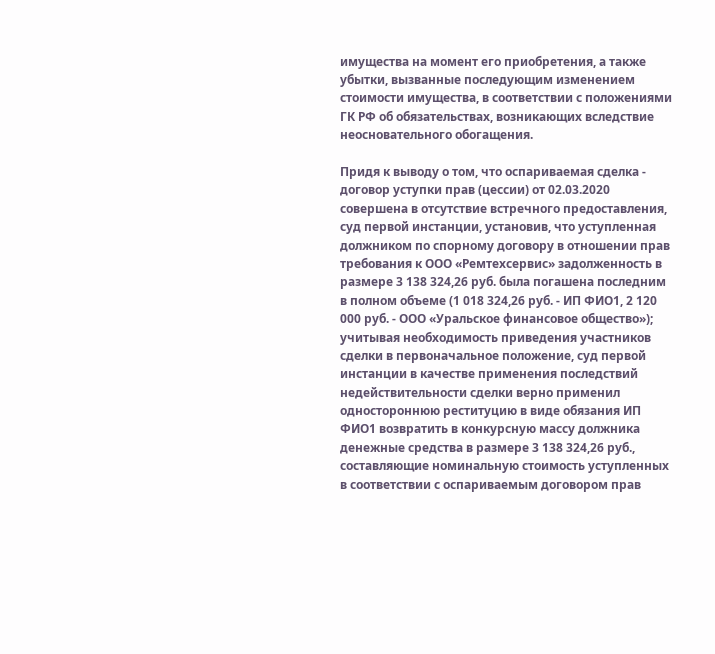имущества на момент его приобретения, а также убытки, вызванные последующим изменением стоимости имущества, в соответствии с положениями ГК РФ об обязательствах, возникающих вследствие неосновательного обогащения.

Придя к выводу о том, что оспариваемая сделка - договор уступки прав (цессии) от 02.03.2020 совершена в отсутствие встречного предоставления, суд первой инстанции, установив, что уступленная должником по спорному договору в отношении прав требования к ООО «Ремтехсервис» задолженность в размере 3 138 324,26 руб. была погашена последним в полном объеме (1 018 324,26 руб. - ИП ФИО1, 2 120 000 руб. - ООО «Уральское финансовое общество»); учитывая необходимость приведения участников сделки в первоначальное положение, суд первой инстанции в качестве применения последствий недействительности сделки верно применил одностороннюю реституцию в виде обязания ИП ФИО1 возвратить в конкурсную массу должника денежные средства в размере 3 138 324,26 руб., составляющие номинальную стоимость уступленных в соответствии с оспариваемым договором прав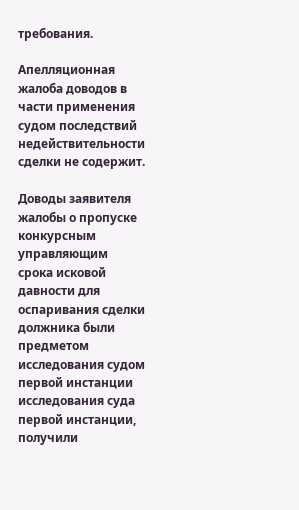требования.

Апелляционная жалоба доводов в части применения судом последствий недействительности сделки не содержит.

Доводы заявителя жалобы о пропуске конкурсным управляющим срока исковой давности для оспаривания сделки должника были предметом исследования судом первой инстанции исследования суда первой инстанции, получили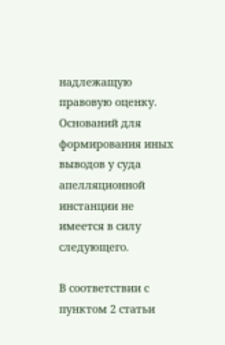надлежащую правовую оценку. Оснований для формирования иных выводов у суда апелляционной инстанции не имеется в силу следующего.

В соответствии с пунктом 2 статьи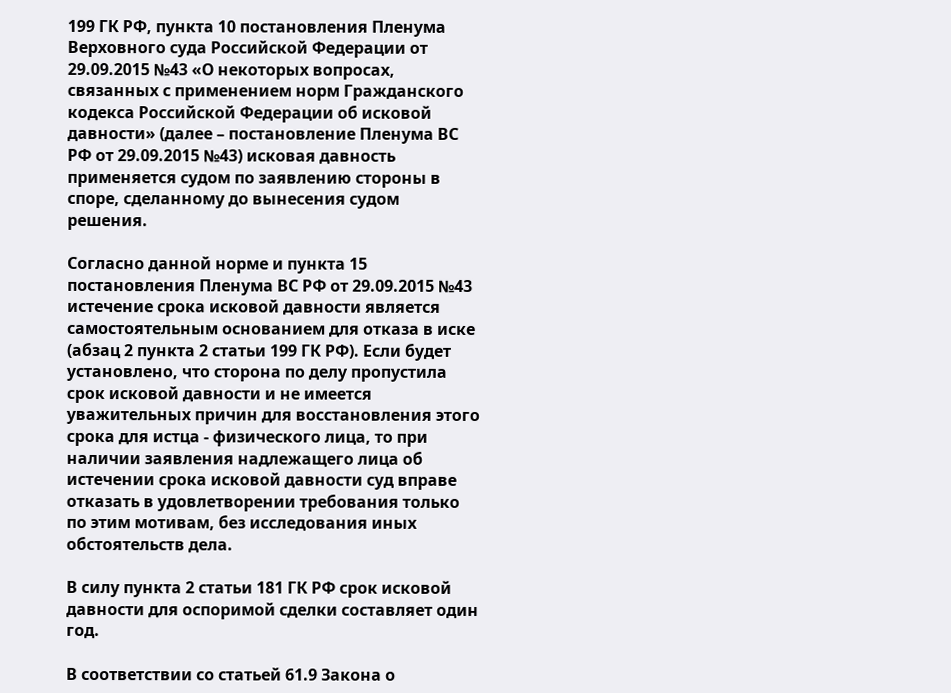199 ГК РФ, пункта 10 постановления Пленума Верховного суда Российской Федерации от 29.09.2015 №43 «О некоторых вопросах, связанных с применением норм Гражданского кодекса Российской Федерации об исковой давности» (далее – постановление Пленума ВС РФ от 29.09.2015 №43) исковая давность применяется судом по заявлению стороны в споре, сделанному до вынесения судом решения.

Согласно данной норме и пункта 15 постановления Пленума ВС РФ от 29.09.2015 №43 истечение срока исковой давности является самостоятельным основанием для отказа в иске (абзац 2 пункта 2 статьи 199 ГК РФ). Если будет установлено, что сторона по делу пропустила срок исковой давности и не имеется уважительных причин для восстановления этого срока для истца - физического лица, то при наличии заявления надлежащего лица об истечении срока исковой давности суд вправе отказать в удовлетворении требования только по этим мотивам, без исследования иных обстоятельств дела.

В силу пункта 2 статьи 181 ГК РФ срок исковой давности для оспоримой сделки составляет один год.

В соответствии со статьей 61.9 Закона о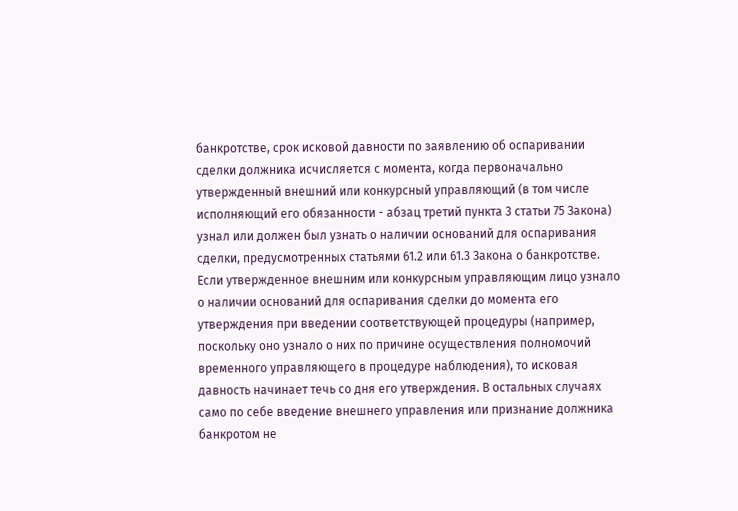банкротстве, срок исковой давности по заявлению об оспаривании сделки должника исчисляется с момента, когда первоначально утвержденный внешний или конкурсный управляющий (в том числе исполняющий его обязанности - абзац третий пункта 3 статьи 75 Закона) узнал или должен был узнать о наличии оснований для оспаривания сделки, предусмотренных статьями 61.2 или 61.3 Закона о банкротстве. Если утвержденное внешним или конкурсным управляющим лицо узнало о наличии оснований для оспаривания сделки до момента его утверждения при введении соответствующей процедуры (например, поскольку оно узнало о них по причине осуществления полномочий временного управляющего в процедуре наблюдения), то исковая давность начинает течь со дня его утверждения. В остальных случаях само по себе введение внешнего управления или признание должника банкротом не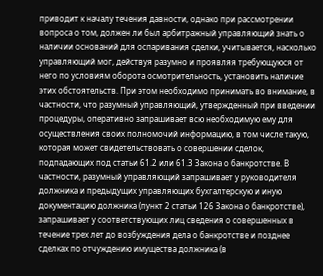приводит к началу течения давности, однако при рассмотрении вопроса о том, должен ли был арбитражный управляющий знать о наличии оснований для оспаривания сделки, учитывается, насколько управляющий мог, действуя разумно и проявляя требующуюся от него по условиям оборота осмотрительность, установить наличие этих обстоятельств. При этом необходимо принимать во внимание, в частности, что разумный управляющий, утвержденный при введении процедуры, оперативно запрашивает всю необходимую ему для осуществления своих полномочий информацию, в том числе такую, которая может свидетельствовать о совершении сделок, подпадающих под статьи 61.2 или 61.3 Закона о банкротстве. В частности, разумный управляющий запрашивает у руководителя должника и предыдущих управляющих бухгалтерскую и иную документацию должника (пункт 2 статьи 126 Закона о банкротстве), запрашивает у соответствующих лиц сведения о совершенных в течение трех лет до возбуждения дела о банкротстве и позднее сделках по отчуждению имущества должника (в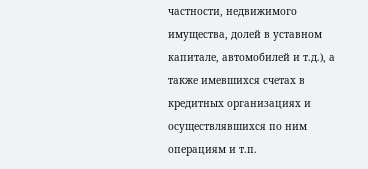частности, недвижимого имущества, долей в уставном капитале, автомобилей и т.д.), а также имевшихся счетах в кредитных организациях и осуществлявшихся по ним операциям и т.п.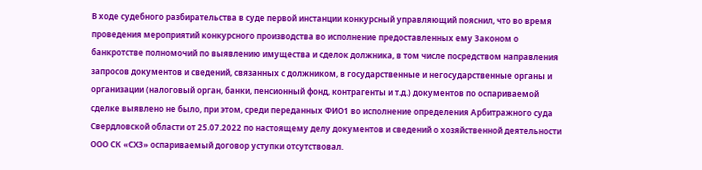В ходе судебного разбирательства в суде первой инстанции конкурсный управляющий пояснил, что во время проведения мероприятий конкурсного производства во исполнение предоставленных ему Законом о банкротстве полномочий по выявлению имущества и сделок должника, в том числе посредством направления запросов документов и сведений, связанных с должником, в государственные и негосударственные органы и организации (налоговый орган, банки, пенсионный фонд, контрагенты и т.д.) документов по оспариваемой сделке выявлено не было, при этом, среди переданных ФИО1 во исполнение определения Арбитражного суда Свердловской области от 25.07.2022 по настоящему делу документов и сведений о хозяйственной деятельности ООО СК «СХЗ» оспариваемый договор уступки отсутствовал.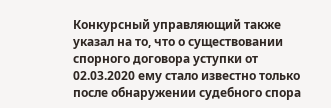Конкурсный управляющий также указал на то, что о существовании спорного договора уступки от 02.03.2020 ему стало известно только после обнаружении судебного спора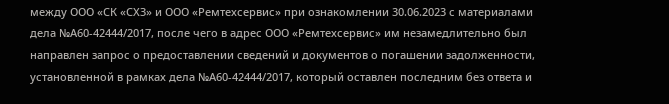между ООО «СК «СХЗ» и ООО «Ремтехсервис» при ознакомлении 30.06.2023 с материалами дела №А60-42444/2017, после чего в адрес ООО «Ремтехсервис» им незамедлительно был направлен запрос о предоставлении сведений и документов о погашении задолженности, установленной в рамках дела №А60-42444/2017, который оставлен последним без ответа и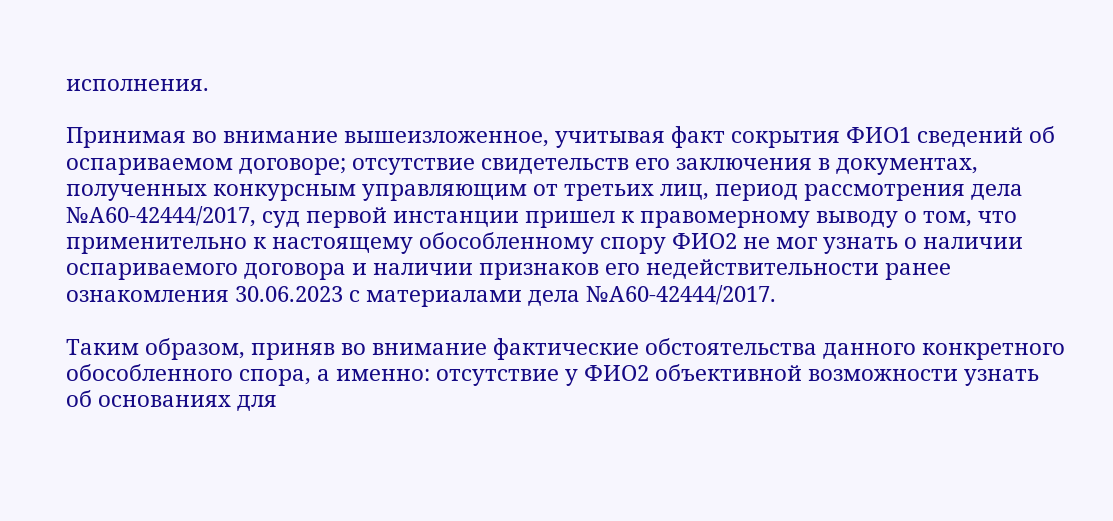исполнения.

Принимая во внимание вышеизложенное, учитывая факт сокрытия ФИО1 сведений об оспариваемом договоре; отсутствие свидетельств его заключения в документах, полученных конкурсным управляющим от третьих лиц, период рассмотрения дела №А60-42444/2017, суд первой инстанции пришел к правомерному выводу о том, что применительно к настоящему обособленному спору ФИО2 не мог узнать о наличии оспариваемого договора и наличии признаков его недействительности ранее ознакомления 30.06.2023 с материалами дела №А60-42444/2017.

Таким образом, приняв во внимание фактические обстоятельства данного конкретного обособленного спора, а именно: отсутствие у ФИО2 объективной возможности узнать об основаниях для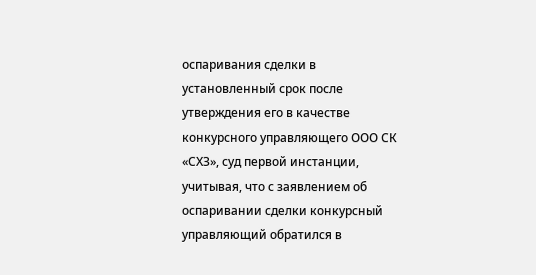оспаривания сделки в установленный срок после утверждения его в качестве конкурсного управляющего ООО СК «СХЗ», суд первой инстанции, учитывая, что с заявлением об оспаривании сделки конкурсный управляющий обратился в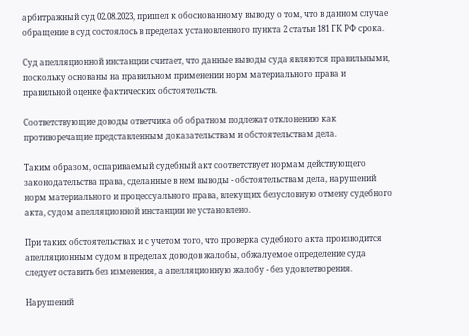арбитражный суд 02.08.2023, пришел к обоснованному выводу о том, что в данном случае обращение в суд состоялось в пределах установленного пункта 2 статьи 181 ГК РФ срока.

Суд апелляционной инстанции считает, что данные выводы суда являются правильными, поскольку основаны на правильном применении норм материального права и правильной оценке фактических обстоятельств.

Соответствующие доводы ответчика об обратном подлежат отклонению как противоречащие представленным доказательствам и обстоятельствам дела.

Таким образом, оспариваемый судебный акт соответствует нормам действующего законодательства права, сделанные в нем выводы - обстоятельствам дела, нарушений норм материального и процессуального права, влекущих безусловную отмену судебного акта, судом апелляционной инстанции не установлено.

При таких обстоятельствах и с учетом того, что проверка судебного акта производится апелляционным судом в пределах доводов жалобы, обжалуемое определение суда следует оставить без изменения, а апелляционную жалобу - без удовлетворения.

Нарушений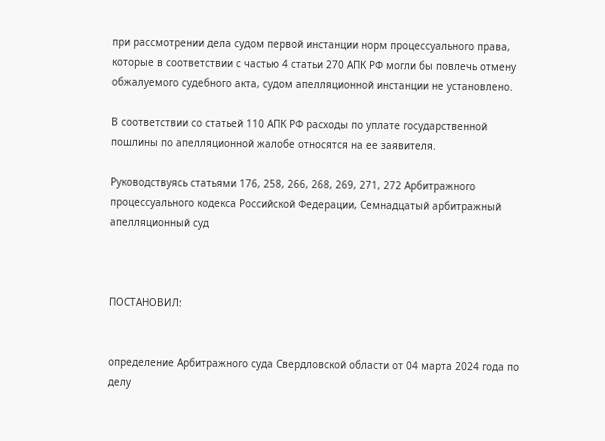при рассмотрении дела судом первой инстанции норм процессуального права, которые в соответствии с частью 4 статьи 270 АПК РФ могли бы повлечь отмену обжалуемого судебного акта, судом апелляционной инстанции не установлено.

В соответствии со статьей 110 АПК РФ расходы по уплате государственной пошлины по апелляционной жалобе относятся на ее заявителя.

Руководствуясь статьями 176, 258, 266, 268, 269, 271, 272 Арбитражного процессуального кодекса Российской Федерации, Семнадцатый арбитражный апелляционный суд



ПОСТАНОВИЛ:


определение Арбитражного суда Свердловской области от 04 марта 2024 года по делу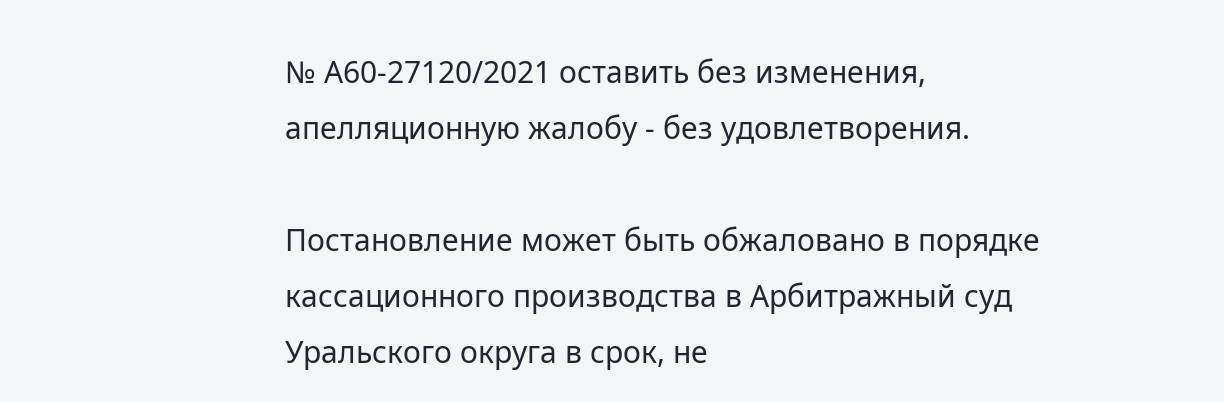№ А60-27120/2021 оставить без изменения, апелляционную жалобу - без удовлетворения.

Постановление может быть обжаловано в порядке кассационного производства в Арбитражный суд Уральского округа в срок, не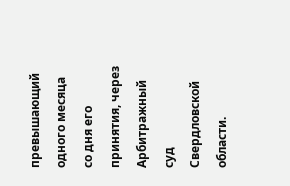превышающий одного месяца со дня его принятия, через Арбитражный суд Свердловской области.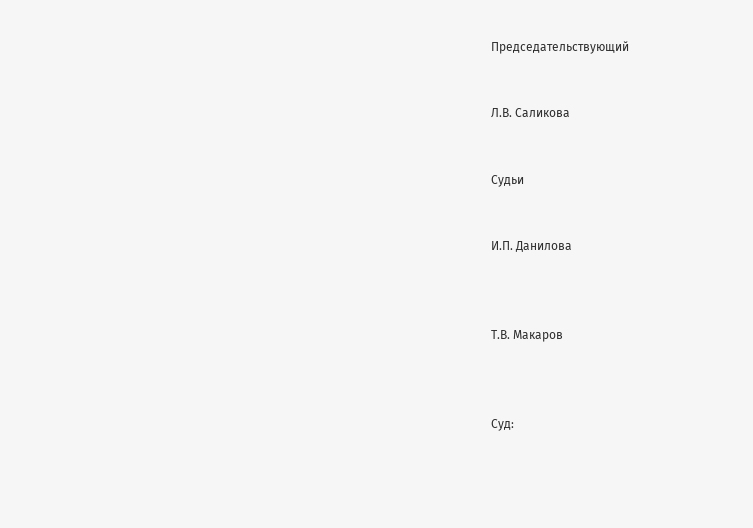Председательствующий


Л.В. Саликова


Судьи


И.П. Данилова



Т.В. Макаров



Суд: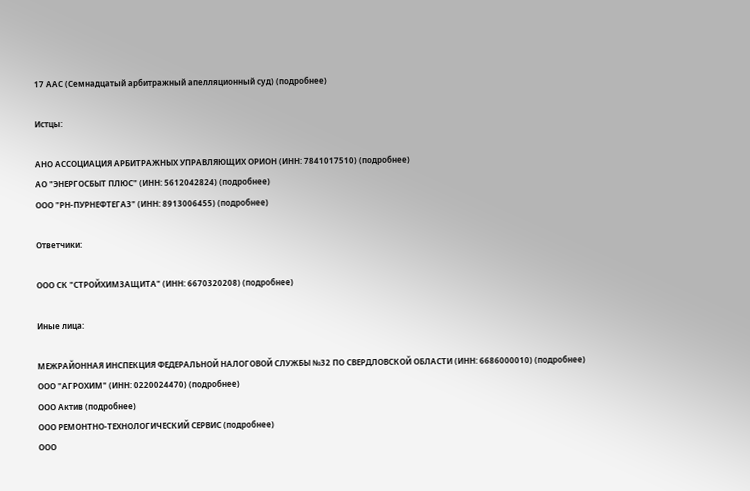17 ААС (Семнадцатый арбитражный апелляционный суд) (подробнее)

Истцы:

АНО АССОЦИАЦИЯ АРБИТРАЖНЫХ УПРАВЛЯЮЩИХ ОРИОН (ИНН: 7841017510) (подробнее)
АО "ЭНЕРГОСБЫТ ПЛЮС" (ИНН: 5612042824) (подробнее)
ООО "РН-ПУРНЕФТЕГАЗ" (ИНН: 8913006455) (подробнее)

Ответчики:

ООО СК "СТРОЙХИМЗАЩИТА" (ИНН: 6670320208) (подробнее)

Иные лица:

МЕЖРАЙОННАЯ ИНСПЕКЦИЯ ФЕДЕРАЛЬНОЙ НАЛОГОВОЙ СЛУЖБЫ №32 ПО СВЕРДЛОВСКОЙ ОБЛАСТИ (ИНН: 6686000010) (подробнее)
ООО "АГРОХИМ" (ИНН: 0220024470) (подробнее)
ООО Актив (подробнее)
ООО РЕМОНТНО-ТЕХНОЛОГИЧЕСКИЙ СЕРВИС (подробнее)
ООО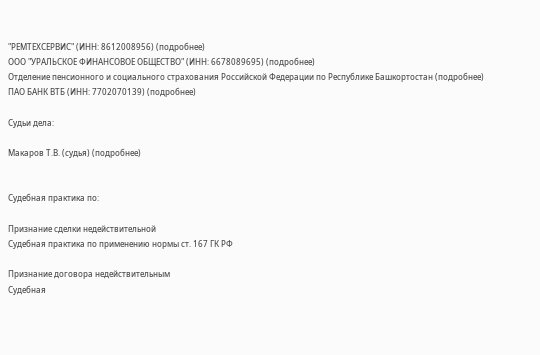"РЕМТЕХСЕРВИС" (ИНН: 8612008956) (подробнее)
ООО "УРАЛЬСКОЕ ФИНАНСОВОЕ ОБЩЕСТВО" (ИНН: 6678089695) (подробнее)
Отделение пенсионного и социального страхования Российской Федерации по Республике Башкортостан (подробнее)
ПАО БАНК ВТБ (ИНН: 7702070139) (подробнее)

Судьи дела:

Макаров Т.В. (судья) (подробнее)


Судебная практика по:

Признание сделки недействительной
Судебная практика по применению нормы ст. 167 ГК РФ

Признание договора недействительным
Судебная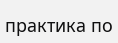практика по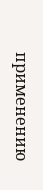применению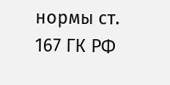нормы ст. 167 ГК РФ